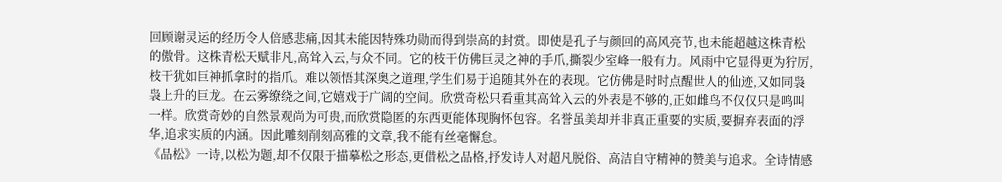回顾谢灵运的经历令人倍感悲痛,因其未能因特殊功勋而得到崇高的封赏。即使是孔子与颜回的高风亮节,也未能超越这株青松的傲骨。这株青松天赋非凡,高耸入云,与众不同。它的枝干仿佛巨灵之神的手爪,撕裂少室峰一般有力。风雨中它显得更为狞厉,枝干犹如巨神抓拿时的指爪。难以领悟其深奥之道理,学生们易于追随其外在的表现。它仿佛是时时点醒世人的仙迹,又如同袅袅上升的巨龙。在云雾缭绕之间,它嬉戏于广阔的空间。欣赏奇松只看重其高耸入云的外表是不够的,正如雌鸟不仅仅只是鸣叫一样。欣赏奇妙的自然景观尚为可贵,而欣赏隐匿的东西更能体现胸怀包容。名誉虽美却并非真正重要的实质,要摒弃表面的浮华,追求实质的内涵。因此雕刻削刻高雅的文章,我不能有丝毫懈怠。
《品松》一诗,以松为题,却不仅限于描摹松之形态,更借松之品格,抒发诗人对超凡脱俗、高洁自守精神的赞美与追求。全诗情感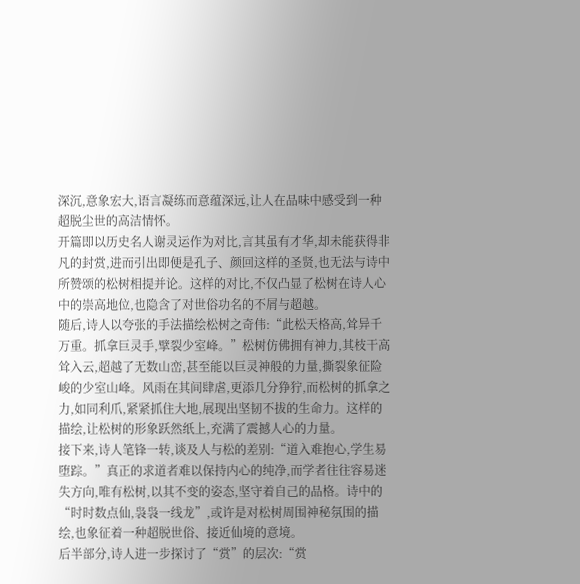深沉,意象宏大,语言凝练而意蕴深远,让人在品味中感受到一种超脱尘世的高洁情怀。
开篇即以历史名人谢灵运作为对比,言其虽有才华,却未能获得非凡的封赏,进而引出即便是孔子、颜回这样的圣贤,也无法与诗中所赞颂的松树相提并论。这样的对比,不仅凸显了松树在诗人心中的崇高地位,也隐含了对世俗功名的不屑与超越。
随后,诗人以夸张的手法描绘松树之奇伟:“此松天格高,耸异千万重。抓拿巨灵手,擘裂少室峰。”松树仿佛拥有神力,其枝干高耸入云,超越了无数山峦,甚至能以巨灵神般的力量,撕裂象征险峻的少室山峰。风雨在其间肆虐,更添几分狰狞,而松树的抓拿之力,如同利爪,紧紧抓住大地,展现出坚韧不拔的生命力。这样的描绘,让松树的形象跃然纸上,充满了震撼人心的力量。
接下来,诗人笔锋一转,谈及人与松的差别:“道入难抱心,学生易堕踪。”真正的求道者难以保持内心的纯净,而学者往往容易迷失方向,唯有松树,以其不变的姿态,坚守着自己的品格。诗中的“时时数点仙,袅袅一线龙”,或许是对松树周围神秘氛围的描绘,也象征着一种超脱世俗、接近仙境的意境。
后半部分,诗人进一步探讨了“赏”的层次:“赏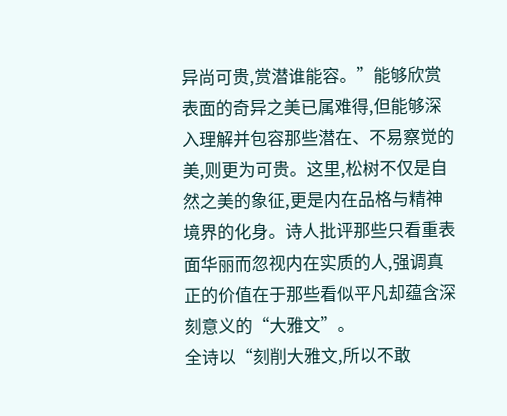异尚可贵,赏潜谁能容。”能够欣赏表面的奇异之美已属难得,但能够深入理解并包容那些潜在、不易察觉的美,则更为可贵。这里,松树不仅是自然之美的象征,更是内在品格与精神境界的化身。诗人批评那些只看重表面华丽而忽视内在实质的人,强调真正的价值在于那些看似平凡却蕴含深刻意义的“大雅文”。
全诗以“刻削大雅文,所以不敢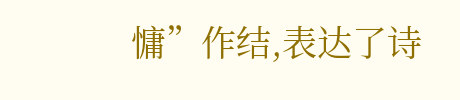慵”作结,表达了诗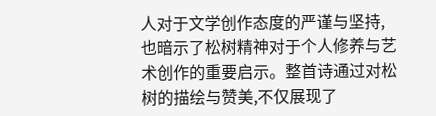人对于文学创作态度的严谨与坚持,也暗示了松树精神对于个人修养与艺术创作的重要启示。整首诗通过对松树的描绘与赞美,不仅展现了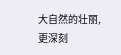大自然的壮丽,更深刻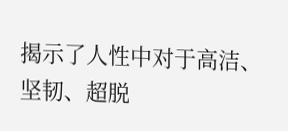揭示了人性中对于高洁、坚韧、超脱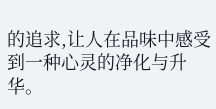的追求,让人在品味中感受到一种心灵的净化与升华。